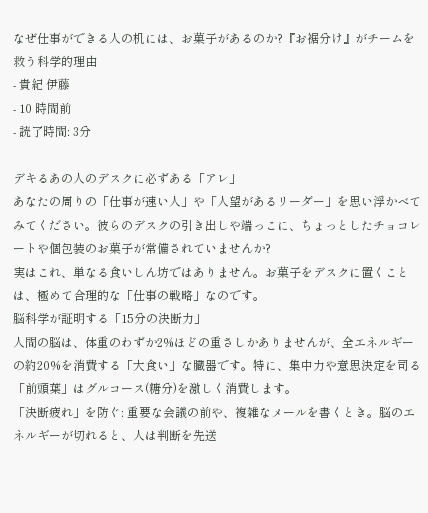なぜ仕事ができる人の机には、お菓子があるのか?『お裾分け』がチームを救う科学的理由
- 貴紀 伊藤
- 10 時間前
- 読了時間: 3分

デキるあの人のデスクに必ずある「アレ」
あなたの周りの「仕事が速い人」や「人望があるリーダー」を思い浮かべてみてください。彼らのデスクの引き出しや端っこに、ちょっとしたチョコレートや個包装のお菓子が常備されていませんか?
実はこれ、単なる食いしん坊ではありません。お菓子をデスクに置くことは、極めて合理的な「仕事の戦略」なのです。
脳科学が証明する「15分の決断力」
人間の脳は、体重のわずか2%ほどの重さしかありませんが、全エネルギーの約20%を消費する「大食い」な臓器です。特に、集中力や意思決定を司る「前頭葉」はグルコース(糖分)を激しく消費します。
「決断疲れ」を防ぐ: 重要な会議の前や、複雑なメールを書くとき。脳のエネルギーが切れると、人は判断を先送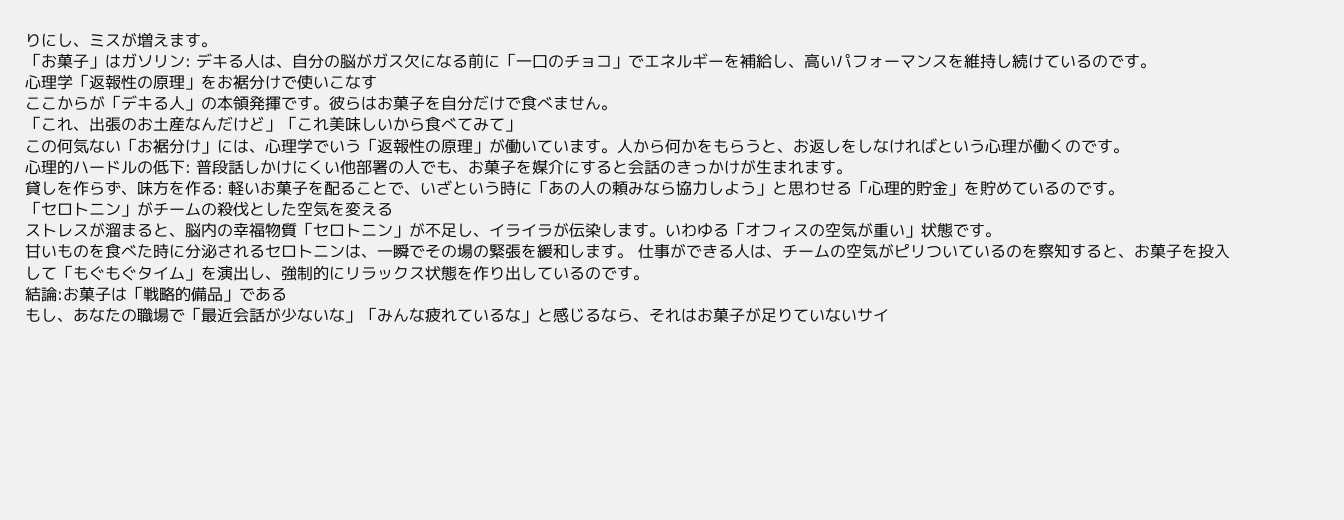りにし、ミスが増えます。
「お菓子」はガソリン: デキる人は、自分の脳がガス欠になる前に「一口のチョコ」でエネルギーを補給し、高いパフォーマンスを維持し続けているのです。
心理学「返報性の原理」をお裾分けで使いこなす
ここからが「デキる人」の本領発揮です。彼らはお菓子を自分だけで食べません。
「これ、出張のお土産なんだけど」「これ美味しいから食べてみて」
この何気ない「お裾分け」には、心理学でいう「返報性の原理」が働いています。人から何かをもらうと、お返しをしなければという心理が働くのです。
心理的ハードルの低下: 普段話しかけにくい他部署の人でも、お菓子を媒介にすると会話のきっかけが生まれます。
貸しを作らず、味方を作る: 軽いお菓子を配ることで、いざという時に「あの人の頼みなら協力しよう」と思わせる「心理的貯金」を貯めているのです。
「セロトニン」がチームの殺伐とした空気を変える
ストレスが溜まると、脳内の幸福物質「セロトニン」が不足し、イライラが伝染します。いわゆる「オフィスの空気が重い」状態です。
甘いものを食べた時に分泌されるセロトニンは、一瞬でその場の緊張を緩和します。 仕事ができる人は、チームの空気がピリついているのを察知すると、お菓子を投入して「もぐもぐタイム」を演出し、強制的にリラックス状態を作り出しているのです。
結論:お菓子は「戦略的備品」である
もし、あなたの職場で「最近会話が少ないな」「みんな疲れているな」と感じるなら、それはお菓子が足りていないサイ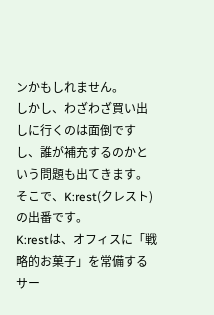ンかもしれません。
しかし、わざわざ買い出しに行くのは面倒ですし、誰が補充するのかという問題も出てきます。
そこで、K:rest(クレスト)の出番です。
K:restは、オフィスに「戦略的お菓子」を常備するサー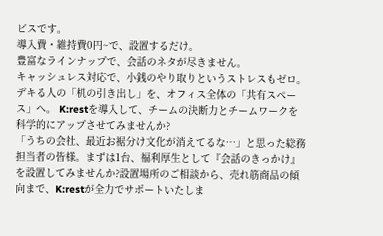ビスです。
導入費・維持費0円~で、設置するだけ。
豊富なラインナップで、会話のネタが尽きません。
キャッシュレス対応で、小銭のやり取りというストレスもゼロ。
デキる人の「机の引き出し」を、オフィス全体の「共有スペース」へ。 K:restを導入して、チームの決断力とチームワークを科学的にアップさせてみませんか?
「うちの会社、最近お裾分け文化が消えてるな…」と思った総務担当者の皆様。まずは1台、福利厚生として『会話のきっかけ』を設置してみませんか?設置場所のご相談から、売れ筋商品の傾向まで、K:restが全力でサポートいたしま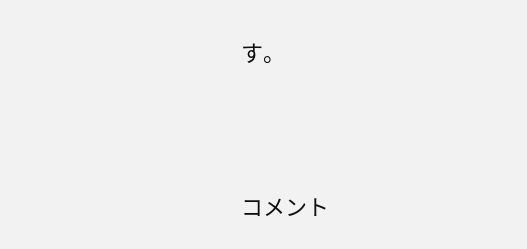す。




コメント